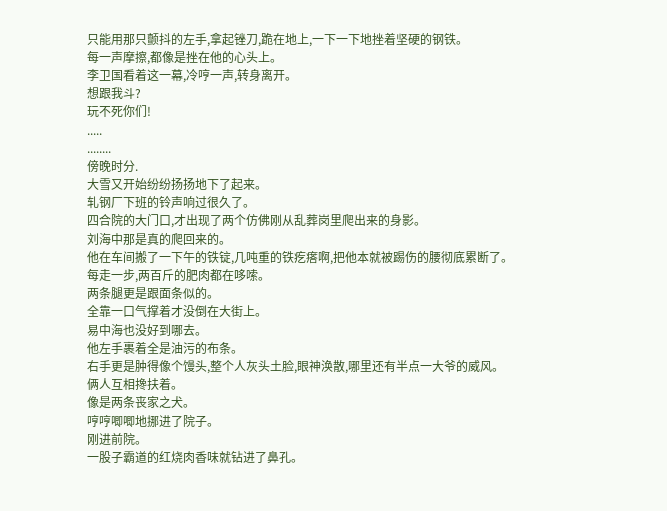只能用那只颤抖的左手,拿起锉刀,跪在地上,一下一下地挫着坚硬的钢铁。
每一声摩擦,都像是挫在他的心头上。
李卫国看着这一幕,冷哼一声,转身离开。
想跟我斗?
玩不死你们!
.....
........
傍晚时分.
大雪又开始纷纷扬扬地下了起来。
轧钢厂下班的铃声响过很久了。
四合院的大门口,才出现了两个仿佛刚从乱葬岗里爬出来的身影。
刘海中那是真的爬回来的。
他在车间搬了一下午的铁锭,几吨重的铁疙瘩啊,把他本就被踢伤的腰彻底累断了。
每走一步,两百斤的肥肉都在哆嗦。
两条腿更是跟面条似的。
全靠一口气撑着才没倒在大街上。
易中海也没好到哪去。
他左手裹着全是油污的布条。
右手更是肿得像个馒头,整个人灰头土脸,眼神涣散,哪里还有半点一大爷的威风。
俩人互相搀扶着。
像是两条丧家之犬。
哼哼唧唧地挪进了院子。
刚进前院。
一股子霸道的红烧肉香味就钻进了鼻孔。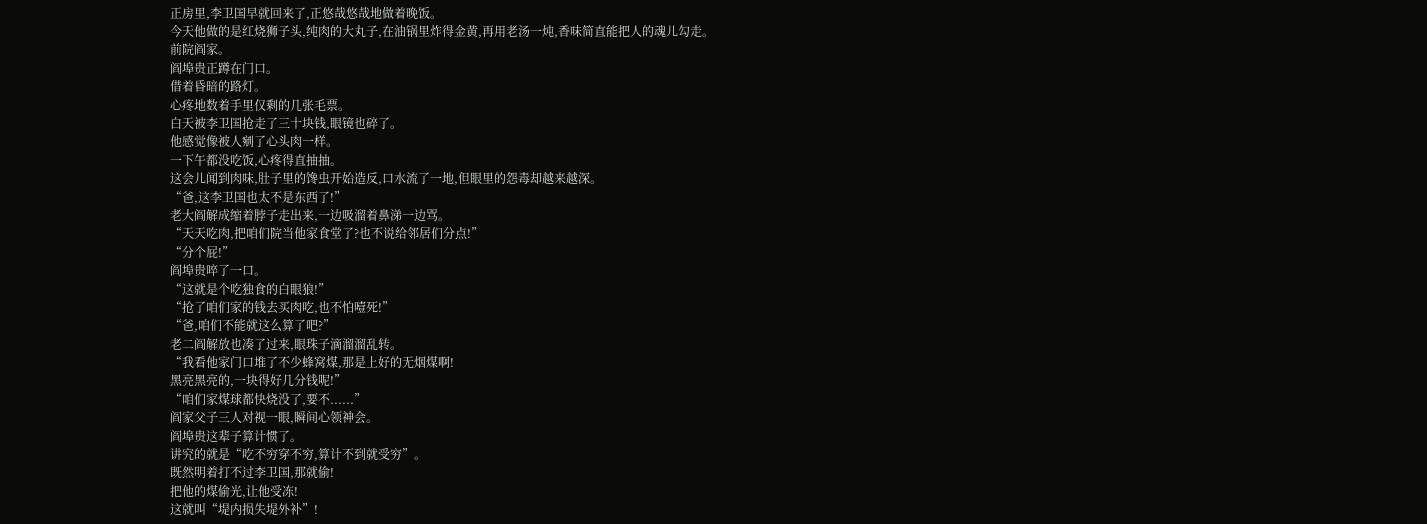正房里,李卫国早就回来了,正悠哉悠哉地做着晚饭。
今天他做的是红烧狮子头,纯肉的大丸子,在油锅里炸得金黄,再用老汤一炖,香味简直能把人的魂儿勾走。
前院阎家。
阎埠贵正蹲在门口。
借着昏暗的路灯。
心疼地数着手里仅剩的几张毛票。
白天被李卫国抢走了三十块钱,眼镜也碎了。
他感觉像被人剜了心头肉一样。
一下午都没吃饭,心疼得直抽抽。
这会儿闻到肉味,肚子里的馋虫开始造反,口水流了一地,但眼里的怨毒却越来越深。
“爸,这李卫国也太不是东西了!”
老大阎解成缩着脖子走出来,一边吸溜着鼻涕一边骂。
“天天吃肉,把咱们院当他家食堂了?也不说给邻居们分点!”
“分个屁!”
阎埠贵啐了一口。
“这就是个吃独食的白眼狼!”
“抢了咱们家的钱去买肉吃,也不怕噎死!”
“爸,咱们不能就这么算了吧?”
老二阎解放也凑了过来,眼珠子滴溜溜乱转。
“我看他家门口堆了不少蜂窝煤,那是上好的无烟煤啊!
黑亮黑亮的,一块得好几分钱呢!”
“咱们家煤球都快烧没了,要不......”
阎家父子三人对视一眼,瞬间心领神会。
阎埠贵这辈子算计惯了。
讲究的就是“吃不穷穿不穷,算计不到就受穷”。
既然明着打不过李卫国,那就偷!
把他的煤偷光,让他受冻!
这就叫“堤内损失堤外补”!